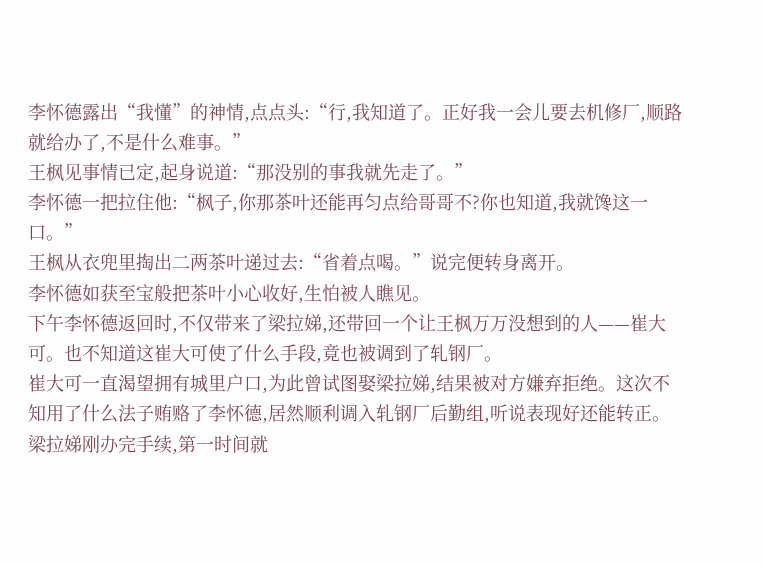李怀德露出“我懂”的神情,点点头:“行,我知道了。正好我一会儿要去机修厂,顺路就给办了,不是什么难事。”
王枫见事情已定,起身说道:“那没别的事我就先走了。”
李怀德一把拉住他:“枫子,你那茶叶还能再匀点给哥哥不?你也知道,我就馋这一口。”
王枫从衣兜里掏出二两茶叶递过去:“省着点喝。”说完便转身离开。
李怀德如获至宝般把茶叶小心收好,生怕被人瞧见。
下午李怀德返回时,不仅带来了梁拉娣,还带回一个让王枫万万没想到的人——崔大可。也不知道这崔大可使了什么手段,竟也被调到了轧钢厂。
崔大可一直渴望拥有城里户口,为此曾试图娶梁拉娣,结果被对方嫌弃拒绝。这次不知用了什么法子贿赂了李怀德,居然顺利调入轧钢厂后勤组,听说表现好还能转正。
梁拉娣刚办完手续,第一时间就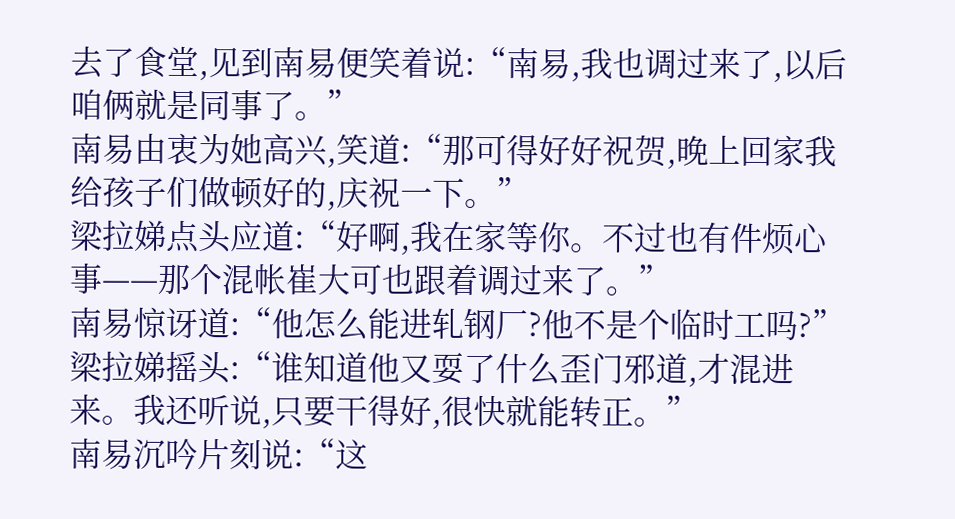去了食堂,见到南易便笑着说:“南易,我也调过来了,以后咱俩就是同事了。”
南易由衷为她高兴,笑道:“那可得好好祝贺,晚上回家我给孩子们做顿好的,庆祝一下。”
梁拉娣点头应道:“好啊,我在家等你。不过也有件烦心事——那个混帐崔大可也跟着调过来了。”
南易惊讶道:“他怎么能进轧钢厂?他不是个临时工吗?”
梁拉娣摇头:“谁知道他又耍了什么歪门邪道,才混进来。我还听说,只要干得好,很快就能转正。”
南易沉吟片刻说:“这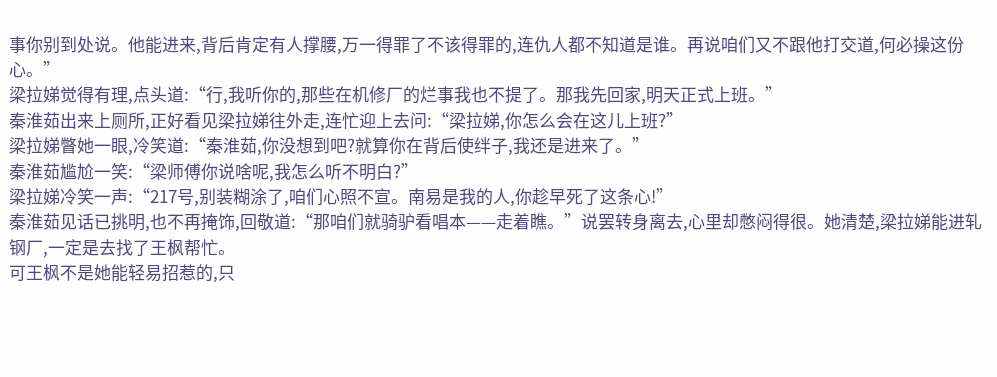事你别到处说。他能进来,背后肯定有人撑腰,万一得罪了不该得罪的,连仇人都不知道是谁。再说咱们又不跟他打交道,何必操这份心。”
梁拉娣觉得有理,点头道:“行,我听你的,那些在机修厂的烂事我也不提了。那我先回家,明天正式上班。”
秦淮茹出来上厕所,正好看见梁拉娣往外走,连忙迎上去问:“梁拉娣,你怎么会在这儿上班?”
梁拉娣瞥她一眼,冷笑道:“秦淮茹,你没想到吧?就算你在背后使绊子,我还是进来了。”
秦淮茹尴尬一笑:“梁师傅你说啥呢,我怎么听不明白?”
梁拉娣冷笑一声:“217号,别装糊涂了,咱们心照不宣。南易是我的人,你趁早死了这条心!”
秦淮茹见话已挑明,也不再掩饰,回敬道:“那咱们就骑驴看唱本——走着瞧。”说罢转身离去,心里却憋闷得很。她清楚,梁拉娣能进轧钢厂,一定是去找了王枫帮忙。
可王枫不是她能轻易招惹的,只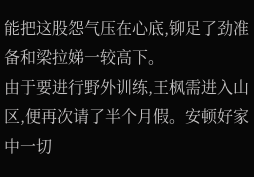能把这股怨气压在心底,铆足了劲准备和梁拉娣一较高下。
由于要进行野外训练,王枫需进入山区,便再次请了半个月假。安顿好家中一切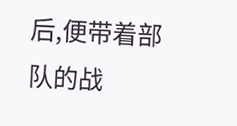后,便带着部队的战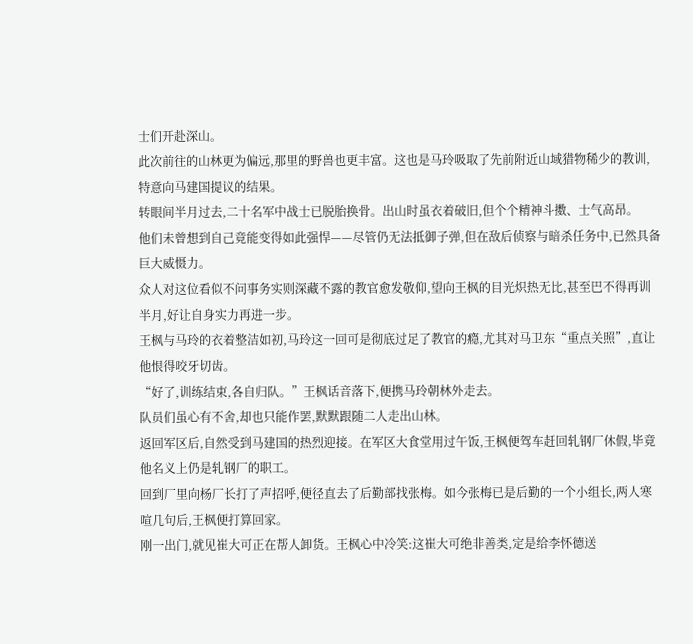士们开赴深山。
此次前往的山林更为偏远,那里的野兽也更丰富。这也是马玲吸取了先前附近山域猎物稀少的教训,特意向马建国提议的结果。
转眼间半月过去,二十名军中战士已脱胎换骨。出山时虽衣着破旧,但个个精神斗擞、士气高昂。
他们未曾想到自己竟能变得如此强悍——尽管仍无法抵御子弹,但在敌后侦察与暗杀任务中,已然具备巨大威慑力。
众人对这位看似不问事务实则深藏不露的教官愈发敬仰,望向王枫的目光炽热无比,甚至巴不得再训半月,好让自身实力再进一步。
王枫与马玲的衣着整洁如初,马玲这一回可是彻底过足了教官的瘾,尤其对马卫东“重点关照”,直让他恨得咬牙切齿。
“好了,训练结束,各自归队。”王枫话音落下,便携马玲朝林外走去。
队员们虽心有不舍,却也只能作罢,默默跟随二人走出山林。
返回军区后,自然受到马建国的热烈迎接。在军区大食堂用过午饭,王枫便驾车赶回轧钢厂休假,毕竟他名义上仍是轧钢厂的职工。
回到厂里向杨厂长打了声招呼,便径直去了后勤部找张梅。如今张梅已是后勤的一个小组长,两人寒喧几句后,王枫便打算回家。
刚一出门,就见崔大可正在帮人卸货。王枫心中冷笑:这崔大可绝非善类,定是给李怀德送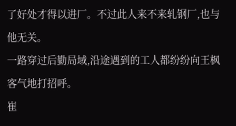了好处才得以进厂。不过此人来不来轧钢厂,也与他无关。
一路穿过后勤局域,沿途遇到的工人都纷纷向王枫客气地打招呼。
崔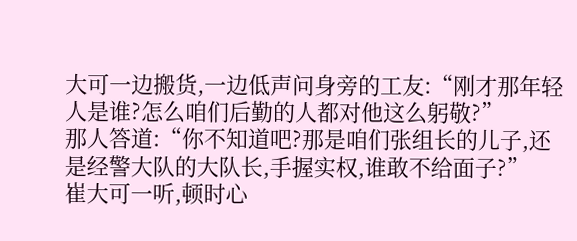大可一边搬货,一边低声问身旁的工友:“刚才那年轻人是谁?怎么咱们后勤的人都对他这么躬敬?”
那人答道:“你不知道吧?那是咱们张组长的儿子,还是经警大队的大队长,手握实权,谁敢不给面子?”
崔大可一听,顿时心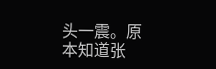头一震。原本知道张